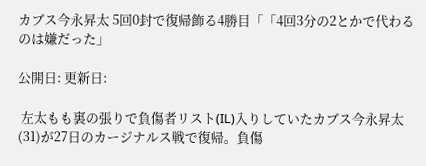カブス今永昇太 5回0封で復帰飾る4勝目「「4回3分の2とかで代わるのは嫌だった」

公開日: 更新日:

 左太もも裏の張りで負傷者リスト(IL)入りしていたカブス今永昇太(31)が27日のカージナルス戦で復帰。負傷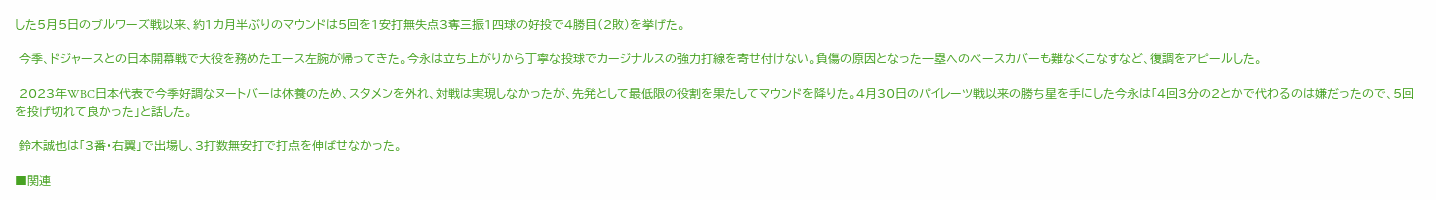した5月5日のブルワーズ戦以来、約1カ月半ぶりのマウンドは5回を1安打無失点3奪三振1四球の好投で4勝目(2敗)を挙げた。

 今季、ドジャースとの日本開幕戦で大役を務めたエース左腕が帰ってきた。今永は立ち上がりから丁寧な投球でカージナルスの強力打線を寄せ付けない。負傷の原因となった一塁へのベースカバーも難なくこなすなど、復調をアピールした。

 2023年WBC日本代表で今季好調なヌートバーは休養のため、スタメンを外れ、対戦は実現しなかったが、先発として最低限の役割を果たしてマウンドを降りた。4月30日のパイレーツ戦以来の勝ち星を手にした今永は「4回3分の2とかで代わるのは嫌だったので、5回を投げ切れて良かった」と話した。

 鈴木誠也は「3番・右翼」で出場し、3打数無安打で打点を伸ばせなかった。

■関連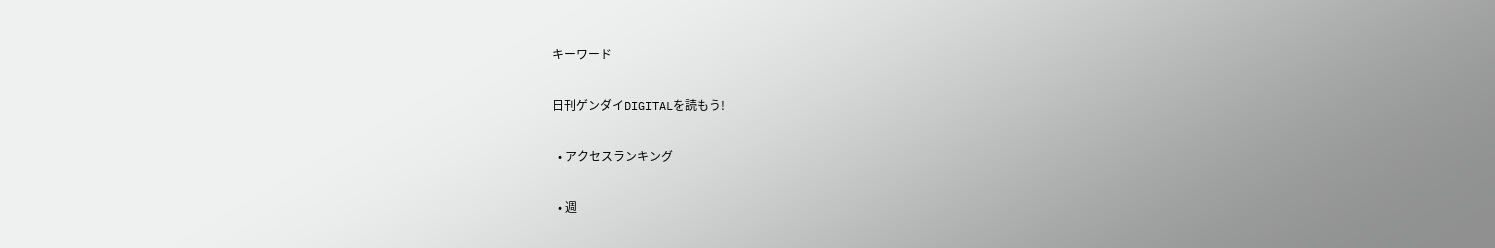キーワード

日刊ゲンダイDIGITALを読もう!

  • アクセスランキング

  • 週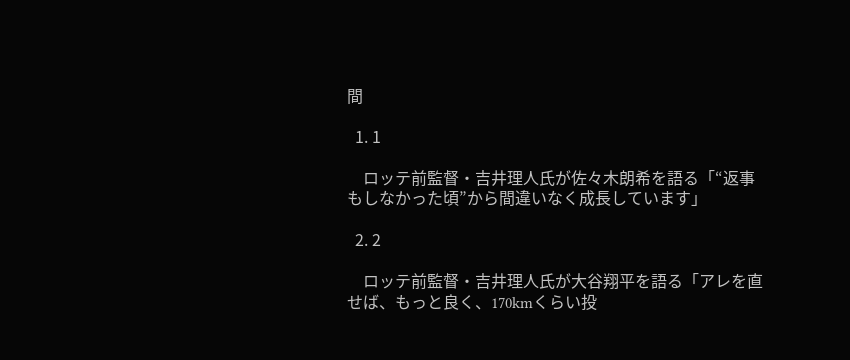間

  1. 1

    ロッテ前監督・吉井理人氏が佐々木朗希を語る「“返事もしなかった頃”から間違いなく成長しています」

  2. 2

    ロッテ前監督・吉井理人氏が大谷翔平を語る「アレを直せば、もっと良く、170kmくらい投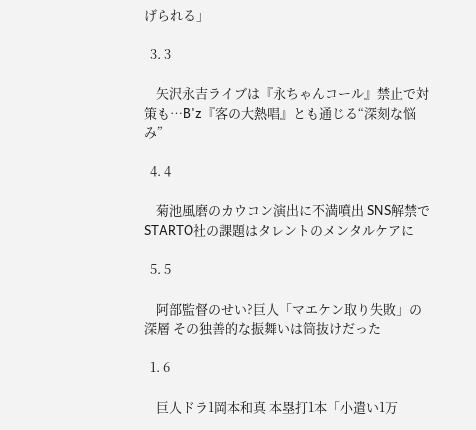げられる」

  3. 3

    矢沢永吉ライブは『永ちゃんコール』禁止で対策も…B'z『客の大熱唱』とも通じる“深刻な悩み”

  4. 4

    菊池風磨のカウコン演出に不満噴出 SNS解禁でSTARTO社の課題はタレントのメンタルケアに

  5. 5

    阿部監督のせい?巨人「マエケン取り失敗」の深層 その独善的な振舞いは筒抜けだった

  1. 6

    巨人ドラ1岡本和真 本塁打1本「小遣い1万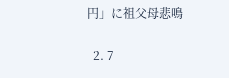円」に祖父母悲鳴

  2. 7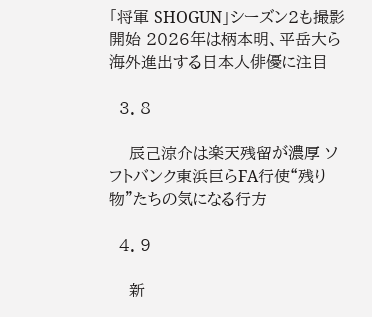「将軍 SHOGUN」シーズン2も撮影開始 2026年は柄本明、平岳大ら海外進出する日本人俳優に注目

  3. 8

    辰己涼介は楽天残留が濃厚 ソフトバンク東浜巨らFA行使“残り物”たちの気になる行方

  4. 9

    新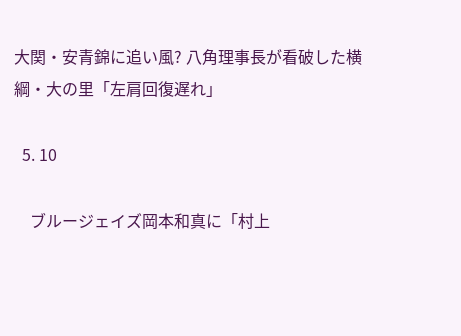大関・安青錦に追い風? 八角理事長が看破した横綱・大の里「左肩回復遅れ」

  5. 10

    ブルージェイズ岡本和真に「村上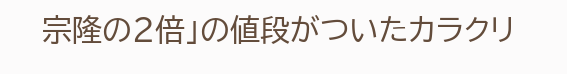宗隆の2倍」の値段がついたカラクリ